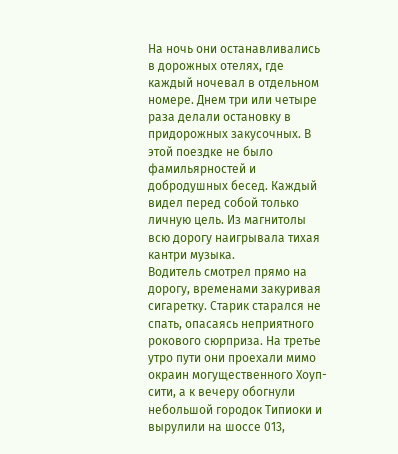На ночь они останавливались в дорожных отелях, где каждый ночевал в отдельном номере. Днем три или четыре раза делали остановку в придорожных закусочных. В этой поездке не было фамильярностей и добродушных бесед. Каждый видел перед собой только личную цель. Из магнитолы всю дорогу наигрывала тихая кантри музыка.
Водитель смотрел прямо на дорогу, временами закуривая сигаретку. Старик старался не спать, опасаясь неприятного рокового сюрприза. На третье утро пути они проехали мимо окраин могущественного Хоуп-сити, а к вечеру обогнули небольшой городок Типиоки и вырулили на шоссе 013,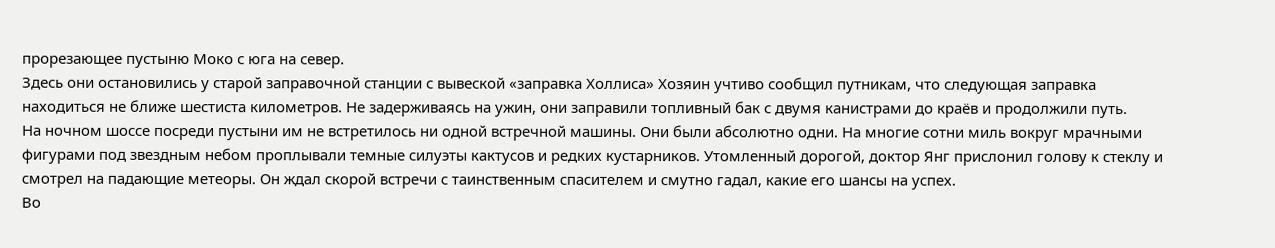прорезающее пустыню Моко с юга на север.
Здесь они остановились у старой заправочной станции с вывеской «заправка Холлиса» Хозяин учтиво сообщил путникам, что следующая заправка находиться не ближе шестиста километров. Не задерживаясь на ужин, они заправили топливный бак с двумя канистрами до краёв и продолжили путь.
На ночном шоссе посреди пустыни им не встретилось ни одной встречной машины. Они были абсолютно одни. На многие сотни миль вокруг мрачными фигурами под звездным небом проплывали темные силуэты кактусов и редких кустарников. Утомленный дорогой, доктор Янг прислонил голову к стеклу и смотрел на падающие метеоры. Он ждал скорой встречи с таинственным спасителем и смутно гадал, какие его шансы на успех.
Во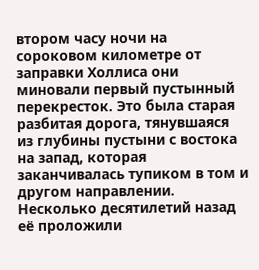втором часу ночи на сороковом километре от заправки Холлиса они миновали первый пустынный перекресток. Это была старая разбитая дорога, тянувшаяся из глубины пустыни с востока на запад, которая заканчивалась тупиком в том и другом направлении. Несколько десятилетий назад её проложили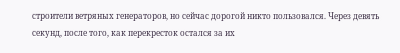строители ветряных генераторов, но сейчас дорогой никто пользовался. Через девять секунд, после того, как перекресток остался за их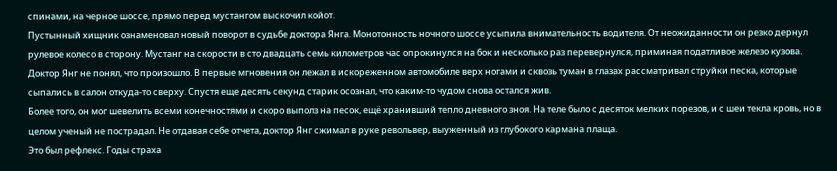спинами, на черное шоссе, прямо перед мустангом выскочил койот.
Пустынный хищник ознаменовал новый поворот в судьбе доктора Янга. Монотонность ночного шоссе усыпила внимательность водителя. От неожиданности он резко дернул рулевое колесо в сторону. Мустанг на скорости в сто двадцать семь километров час опрокинулся на бок и несколько раз перевернулся, приминая податливое железо кузова.
Доктор Янг не понял, что произошло. В первые мгновения он лежал в искореженном автомобиле верх ногами и сквозь туман в глазах рассматривал струйки песка, которые сыпались в салон откуда-то сверху. Спустя еще десять секунд старик осознал, что каким-то чудом снова остался жив.
Более того, он мог шевелить всеми конечностями и скоро выполз на песок, ещё хранивший тепло дневного зноя. На теле было с десяток мелких порезов, и с шеи текла кровь, но в целом ученый не пострадал. Не отдавая себе отчета, доктор Янг сжимал в руке револьвер, выуженный из глубокого кармана плаща.
Это был рефлекс. Годы страха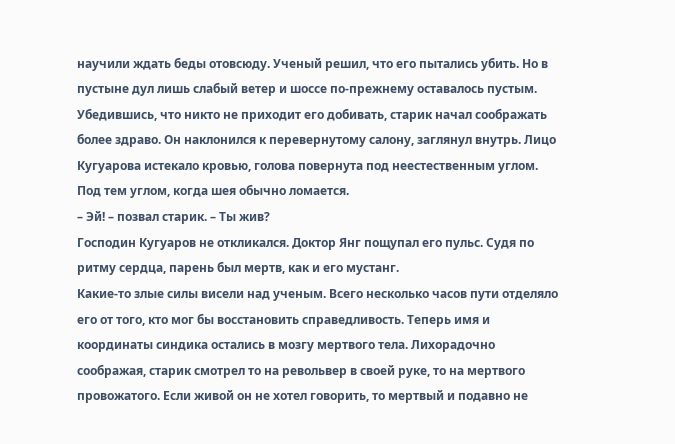научили ждать беды отовсюду. Ученый решил, что его пытались убить. Но в пустыне дул лишь слабый ветер и шоссе по-прежнему оставалось пустым. Убедившись, что никто не приходит его добивать, старик начал соображать более здраво. Он наклонился к перевернутому салону, заглянул внутрь. Лицо Кугуарова истекало кровью, голова повернута под неестественным углом. Под тем углом, когда шея обычно ломается.
– Эй! – позвал старик. – Ты жив?
Господин Кугуаров не откликался. Доктор Янг пощупал его пульс. Судя по ритму сердца, парень был мертв, как и его мустанг.
Какие-то злые силы висели над ученым. Всего несколько часов пути отделяло его от того, кто мог бы восстановить справедливость. Теперь имя и координаты синдика остались в мозгу мертвого тела. Лихорадочно соображая, старик смотрел то на револьвер в своей руке, то на мертвого провожатого. Если живой он не хотел говорить, то мертвый и подавно не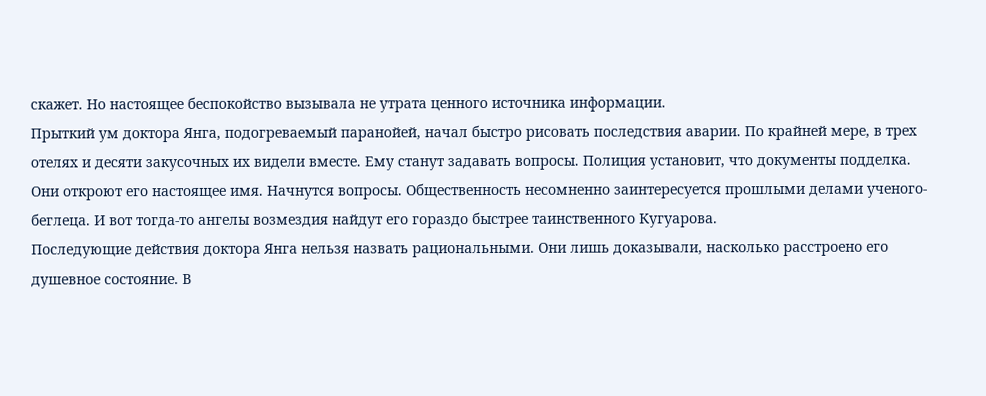скажет. Но настоящее беспокойство вызывала не утрата ценного источника информации.
Прыткий ум доктора Янга, подогреваемый паранойей, начал быстро рисовать последствия аварии. По крайней мере, в трех отелях и десяти закусочных их видели вместе. Ему станут задавать вопросы. Полиция установит, что документы подделка. Они откроют его настоящее имя. Начнутся вопросы. Общественность несомненно заинтересуется прошлыми делами ученого-беглеца. И вот тогда-то ангелы возмездия найдут его гораздо быстрее таинственного Кугуарова.
Последующие действия доктора Янга нельзя назвать рациональными. Они лишь доказывали, насколько расстроено его душевное состояние. В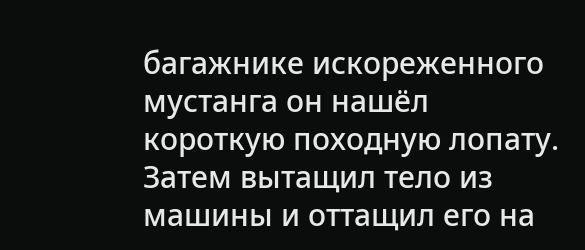багажнике искореженного мустанга он нашёл короткую походную лопату. Затем вытащил тело из машины и оттащил его на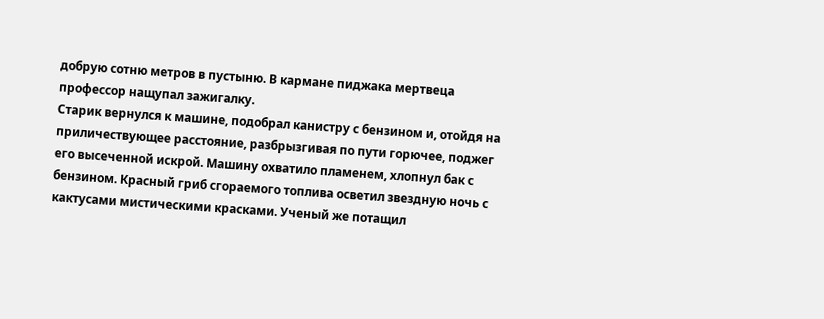добрую сотню метров в пустыню. В кармане пиджака мертвеца профессор нащупал зажигалку.
Старик вернулся к машине, подобрал канистру с бензином и, отойдя на приличествующее расстояние, разбрызгивая по пути горючее, поджег его высеченной искрой. Машину охватило пламенем, хлопнул бак с бензином. Красный гриб сгораемого топлива осветил звездную ночь с кактусами мистическими красками. Ученый же потащил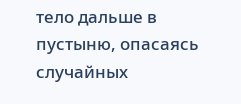тело дальше в пустыню, опасаясь случайных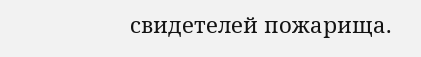свидетелей пожарища.